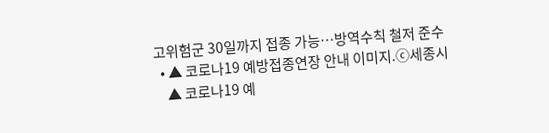고위험군 30일까지 접종 가능…방역수칙 철저 준수
  • ▲ 코로나19 예방접종연장 안내 이미지.ⓒ세종시
    ▲ 코로나19 예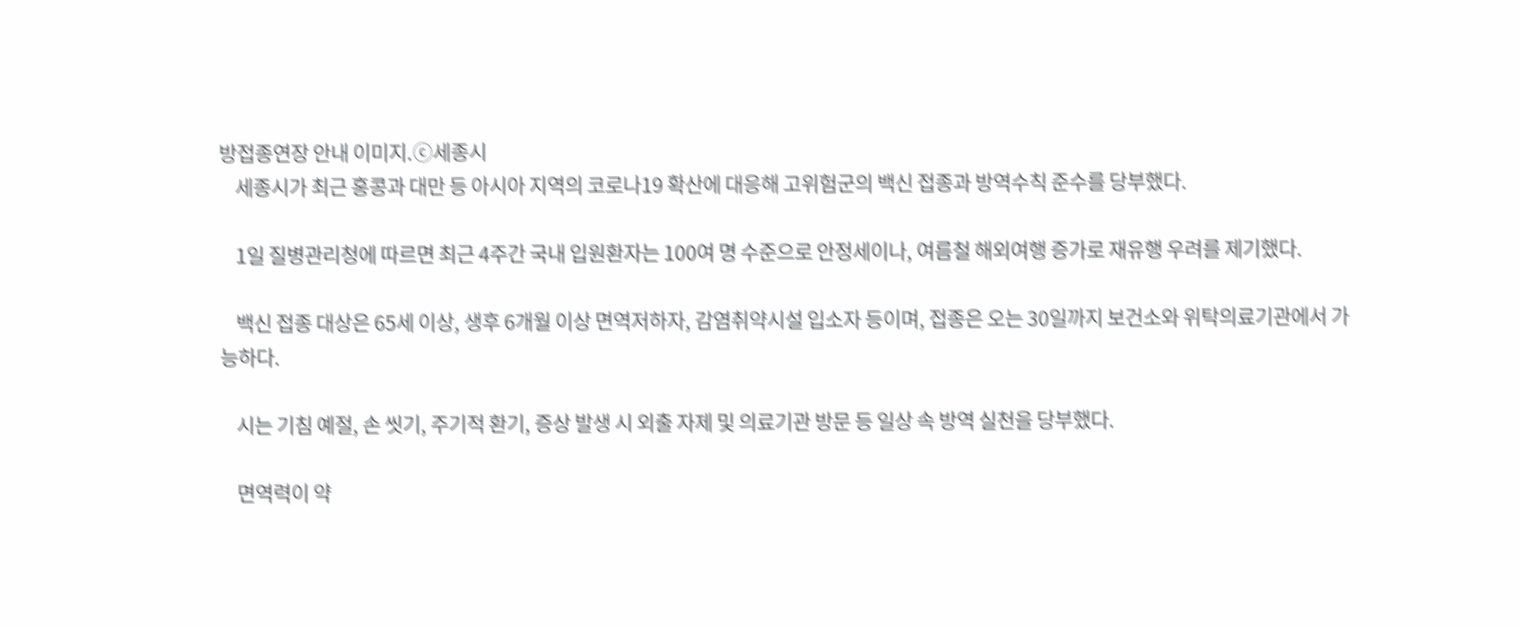방접종연장 안내 이미지.ⓒ세종시
    세종시가 최근 홍콩과 대만 등 아시아 지역의 코로나19 확산에 대응해 고위험군의 백신 접종과 방역수칙 준수를 당부했다.

    1일 질병관리청에 따르면 최근 4주간 국내 입원환자는 100여 명 수준으로 안정세이나, 여름철 해외여행 증가로 재유행 우려를 제기했다.

    백신 접종 대상은 65세 이상, 생후 6개월 이상 면역저하자, 감염취약시설 입소자 등이며, 접종은 오는 30일까지 보건소와 위탁의료기관에서 가능하다.

    시는 기침 예절, 손 씻기, 주기적 환기, 증상 발생 시 외출 자제 및 의료기관 방문 등 일상 속 방역 실천을 당부했다.

    면역력이 약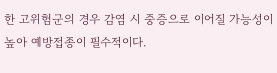한 고위험군의 경우 감염 시 중증으로 이어질 가능성이 높아 예방접종이 필수적이다.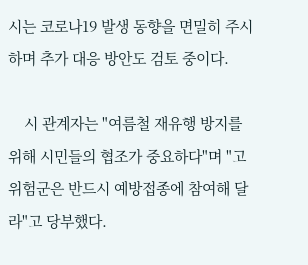시는 코로나19 발생 동향을 면밀히 주시하며 추가 대응 방안도 검토 중이다.

    시 관계자는 "여름철 재유행 방지를 위해 시민들의 협조가 중요하다"며 "고위험군은 반드시 예방접종에 참여해 달라"고 당부했다.